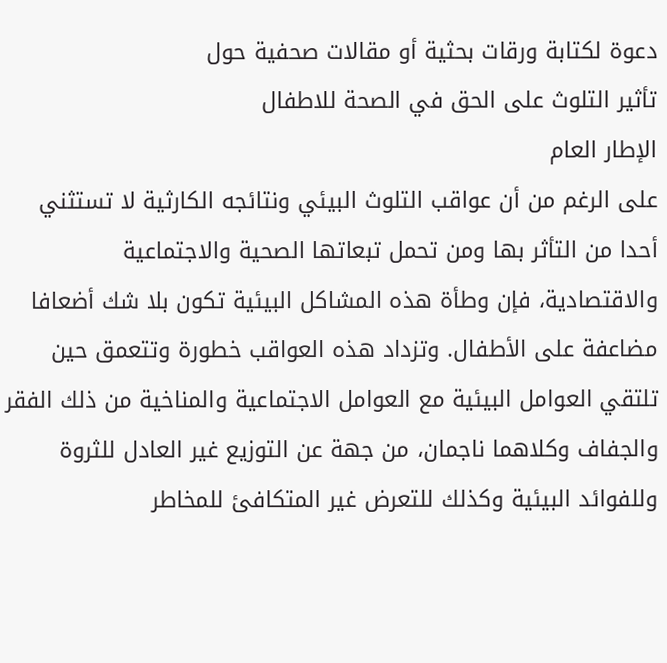دعوة لكتابة ورقات بحثية أو مقالات صحفية حول
تأثير التلوث على الحق في الصحة للاطفال
الإطار العام
على الرغم من أن عواقب التلوث البيئي ونتائجه الكارثية لا تستثني أحدا من التأثر بها ومن تحمل تبعاتها الصحية والاجتماعية والاقتصادية، فإن وطأة هذه المشاكل البيئية تكون بلا شك أضعافا مضاعفة على الأطفال. وتزداد هذه العواقب خطورة وتتعمق حين تلتقي العوامل البيئية مع العوامل الاجتماعية والمناخية من ذلك الفقر والجفاف وكلاهما ناجمان، من جهة عن التوزيع غير العادل للثروة وللفوائد البيئية وكذلك للتعرض غير المتكافئ للمخاطر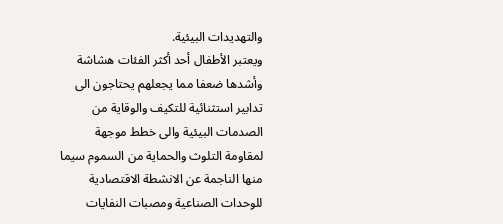والتهديدات البيئية.
ويعتبر الأطفال أحد أكثر الفئات هشاشة وأشدها ضعفا مما يجعلهم يحتاجون الى تدابير استثنائية للتكيف والوقاية من الصدمات البيئية والى خطط موجهة لمقاومة التلوث والحماية من السموم سيما منها الناجمة عن الانشطة الاقتصادية للوحدات الصناعية ومصبات النفايات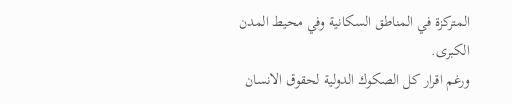المتركزة في المناطق السكانية وفي محيط المدن الكبرى.
ورغم اقرار كل الصكوك الدولية لحقوق الانسان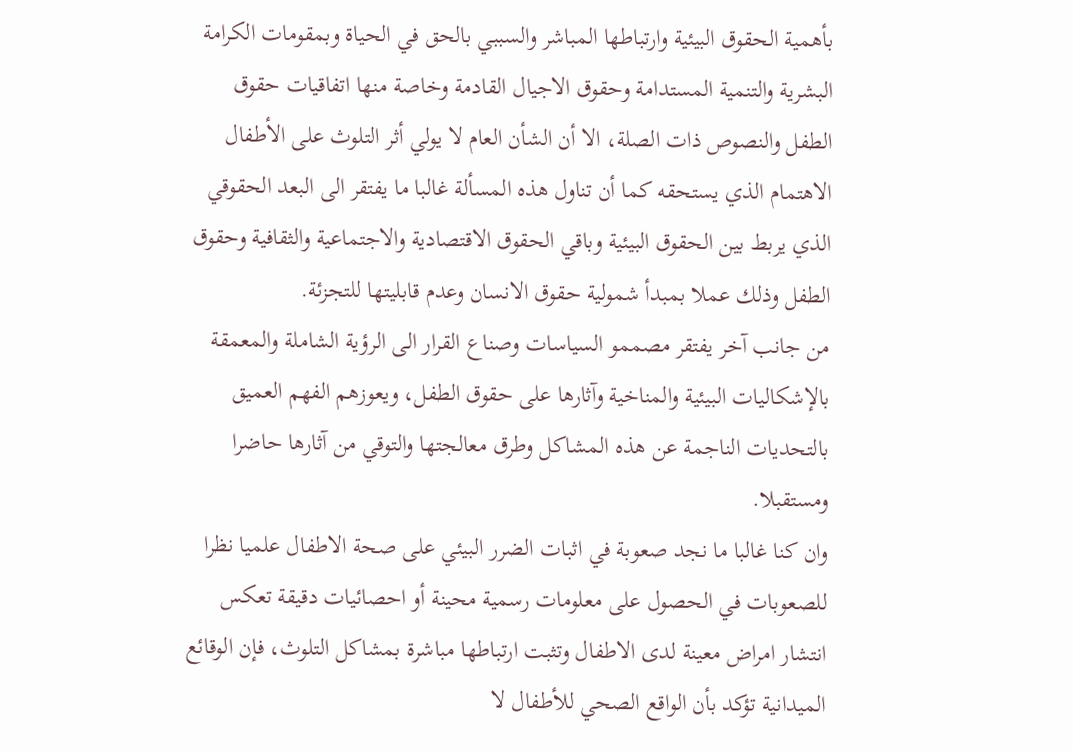بأهمية الحقوق البيئية وارتباطها المباشر والسببي بالحق في الحياة وبمقومات الكرامة البشرية والتنمية المستدامة وحقوق الاجيال القادمة وخاصة منها اتفاقيات حقوق الطفل والنصوص ذات الصلة، الا أن الشأن العام لا يولي أثر التلوث على الأطفال الاهتمام الذي يستحقه كما أن تناول هذه المسألة غالبا ما يفتقر الى البعد الحقوقي الذي يربط بين الحقوق البيئية وباقي الحقوق الاقتصادية والاجتماعية والثقافية وحقوق الطفل وذلك عملا بمبدأ شمولية حقوق الانسان وعدم قابليتها للتجزئة.
من جانب آخر يفتقر مصممو السياسات وصناع القرار الى الرؤية الشاملة والمعمقة بالإشكاليات البيئية والمناخية وآثارها على حقوق الطفل، ويعوزهم الفهم العميق بالتحديات الناجمة عن هذه المشاكل وطرق معالجتها والتوقي من آثارها حاضرا ومستقبلا.
وان كنا غالبا ما نجد صعوبة في اثبات الضرر البيئي على صحة الاطفال علميا نظرا للصعوبات في الحصول على معلومات رسمية محينة أو احصائيات دقيقة تعكس انتشار امراض معينة لدى الاطفال وتثبت ارتباطها مباشرة بمشاكل التلوث، فإن الوقائع الميدانية تؤكد بأن الواقع الصحي للأطفال لا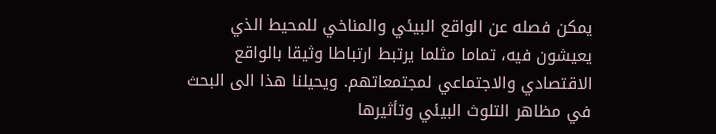يمكن فصله عن الواقع البيئي والمناخي للمحيط الذي يعيشون فيه، تماما مثلما يرتبط ارتباطا وثيقا بالواقع الاقتصادي والاجتماعي لمجتمعاتهم. ويحيلنا هذا الى البحث في مظاهر التلوث البيئي وتأثيرها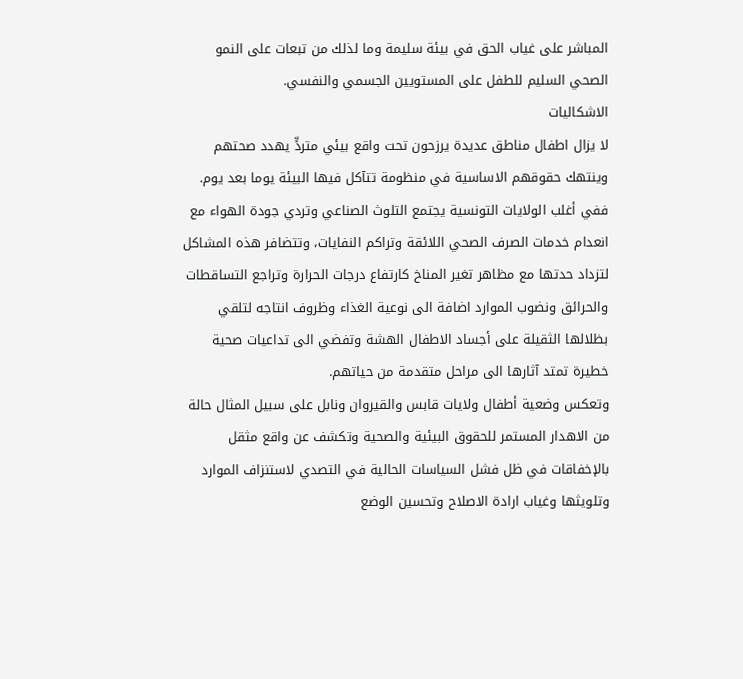المباشر على غياب الحق في بيئة سليمة وما لذلك من تبعات على النمو الصحي السليم للطفل على المستويين الجسمي والنفسي.
الاشكاليات
لا يزال اطفال مناطق عديدة يرزحون تحت واقع بيئي متردٍّ يهدد صحتهم وينتهك حقوقهم الاساسية في منظومة تتآكل فيها البيئة يوما بعد يوم. ففي أغلب الولايات التونسية يجتمع التلوث الصناعي وتردي جودة الهواء مع انعدام خدمات الصرف الصحي اللائقة وتراكم النفايات، وتتضافر هذه المشاكل لتزداد حدتها مع مظاهر تغير المناخ كارتفاع درجات الحرارة وتراجع التساقطات والحرائق ونضوب الموارد اضافة الى نوعية الغذاء وظروف انتاجه لتلقي بظلالها الثقيلة على أجساد الاطفال الهشة وتفضي الى تداعيات صحية خطيرة تمتد آثارها الى مراحل متقدمة من حياتهم.
وتعكس وضعية أطفال ولايات قابس والقيروان ونابل على سبيل المثال حالة من الاهدار المستمر للحقوق البيئية والصحية وتكشف عن واقع مثقل بالإخفاقات في ظل فشل السياسات الحالية في التصدي لاستنزاف الموارد وتلويثها وغياب ارادة الاصلاح وتحسين الوضع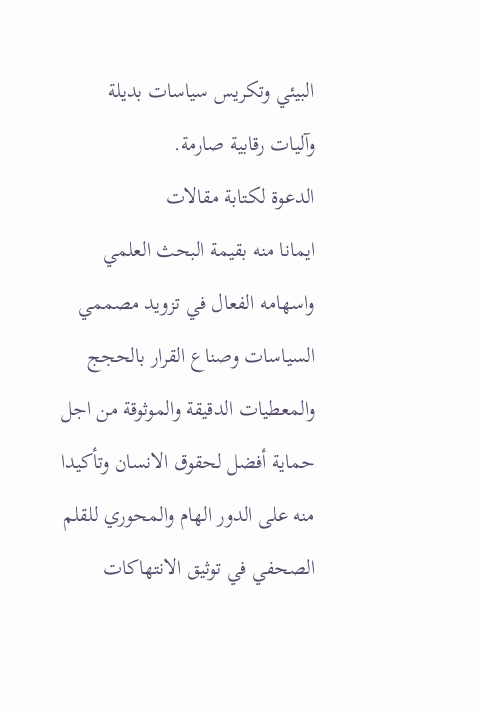البيئي وتكريس سياسات بديلة وآليات رقابية صارمة.
الدعوة لكتابة مقالات
ايمانا منه بقيمة البحث العلمي واسهامه الفعال في تزويد مصممي السياسات وصناع القرار بالحجج والمعطيات الدقيقة والموثوقة من اجل حماية أفضل لحقوق الانسان وتأكيدا منه على الدور الهام والمحوري للقلم الصحفي في توثيق الانتهاكات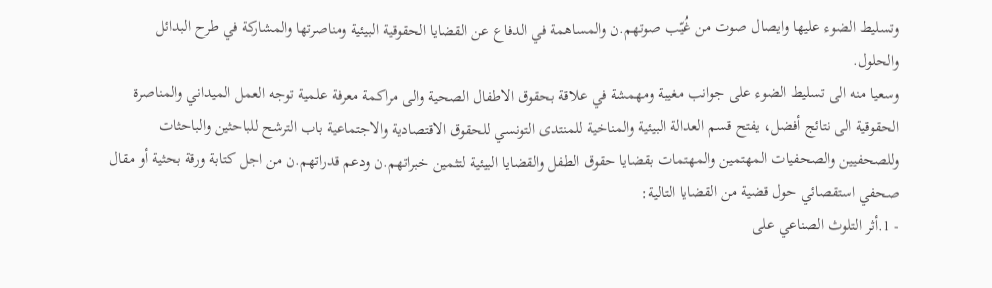وتسليط الضوء عليها وايصال صوت من غُيّب صوتهم.ن والمساهمة في الدفاع عن القضايا الحقوقية البيئية ومناصرتها والمشاركة في طرح البدائل والحلول.
وسعيا منه الى تسليط الضوء على جوانب مغيبة ومهمشة في علاقة بحقوق الاطفال الصحية والى مراكمة معرفة علمية توجه العمل الميداني والمناصرة الحقوقية الى نتائج أفضل، يفتح قسم العدالة البيئية والمناخية للمنتدى التونسي للحقوق الاقتصادية والاجتماعية باب الترشح للباحثين والباحثات وللصحفيين والصحفيات المهتمين والمهتمات بقضايا حقوق الطفل والقضايا البيئية لتثمين خبراتهم.ن ودعم قدراتهم.ن من اجل كتابة ورقة بحثية أو مقال صحفي استقصائي حول قضية من القضايا التالية:
- 1.أثر التلوث الصناعي على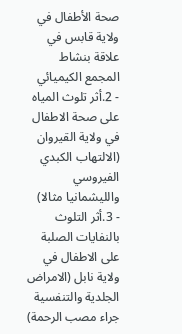صحة الأطفال في ولاية قابس في علاقة بنشاط المجمع الكيميائي
- 2.أثر تلوث المياه على صحة الاطفال في ولاية القيروان (الالتهاب الكبدي الفيروسي والليشمانيا مثالا)
- 3.أثر التلوث بالنفايات الصلبة على الاطفال في ولاية نابل (الامراض الجلدية والتنفسية جراء مصب الرحمة)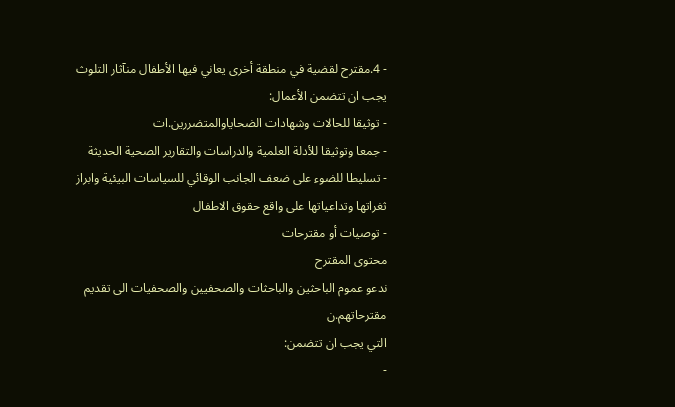- 4.مقترح لقضية في منطقة أخرى يعاني فيها الأطفال منآثار التلوث
يجب ان تتضمن الأعمال:
- توثيقا للحالات وشهادات الضحاياوالمتضررين.ات
- جمعا وتوثيقا للأدلة العلمية والدراسات والتقارير الصحية الحديثة
- تسليطا للضوء على ضعف الجانب الوقائي للسياسات البيئية وابراز ثغراتها وتداعياتها على واقع حقوق الاطفال
- توصيات أو مقترحات
محتوى المقترح
ندعو عموم الباحثين والباحثات والصحفيين والصحفيات الى تقديم مقترحاتهم.ن
التي يجب ان تتضمن:
-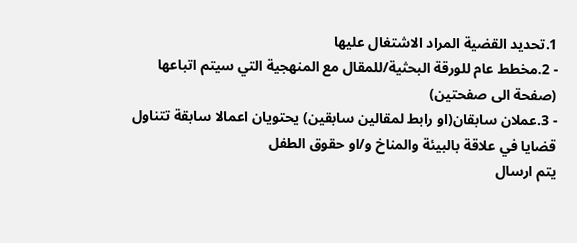1.تحديد القضية المراد الاشتغال عليها
- 2.مخطط عام للورقة البحثية/للمقال مع المنهجية التي سيتم اتباعها (صفحة الى صفحتين)
- 3.عملان سابقان(او رابط لمقالين سابقين) يحتويان اعمالا سابقة تتناول قضايا في علاقة بالبيئة والمناخ و/او حقوق الطفل
يتم ارسال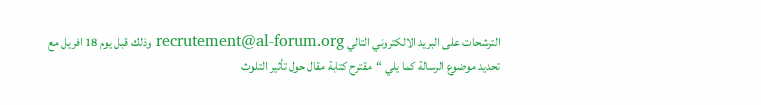الترشحات على البريد الالكتروني التالي recrutement@al-forum.org وذلك قبل يوم 18 افريل مع تحديد موضوع الرسالة كما يلي “مقترح كتابة مقال حول تأثير التلوث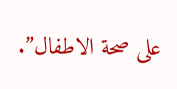على صحة الاطفال”.